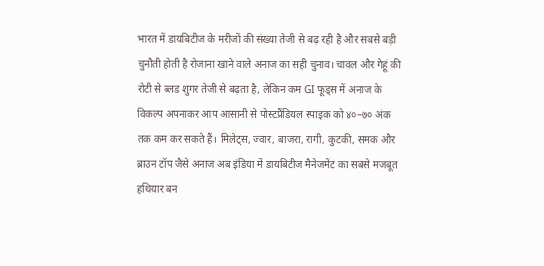भारत में डायबिटीज के मरीजों की संख्या तेजी से बढ़ रही है और सबसे बड़ी चुनौती होती है रोजाना खाने वाले अनाज का सही चुनाव। चावल और गेहूं की रोटी से ब्लड शुगर तेजी से बढ़ता है, लेकिन कम GI फूड्स में अनाज के विकल्प अपनाकर आप आसानी से पोस्टप्रैंडियल स्पाइक को ४०–७० अंक तक कम कर सकते हैं। मिलेट्स, ज्वार, बाजरा, रागी, कुटकी, समक और ब्राउन टॉप जैसे अनाज अब इंडिया में डायबिटीज मैनेजमेंट का सबसे मजबूत हथियार बन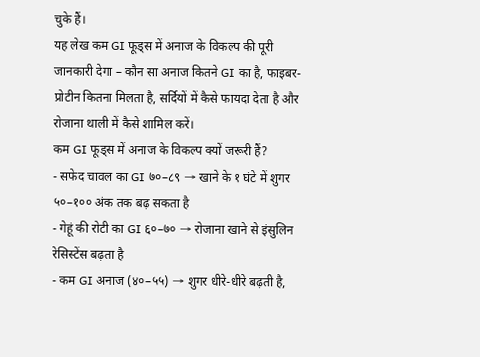चुके हैं।
यह लेख कम GI फूड्स में अनाज के विकल्प की पूरी जानकारी देगा – कौन सा अनाज कितने GI का है, फाइबर-प्रोटीन कितना मिलता है, सर्दियों में कैसे फायदा देता है और रोजाना थाली में कैसे शामिल करें।
कम GI फूड्स में अनाज के विकल्प क्यों जरूरी हैं?
- सफेद चावल का GI ७०–८९ → खाने के १ घंटे में शुगर ५०–१०० अंक तक बढ़ सकता है
- गेहूं की रोटी का GI ६०–७० → रोजाना खाने से इंसुलिन रेसिस्टेंस बढ़ता है
- कम GI अनाज (४०–५५) → शुगर धीरे-धीरे बढ़ती है,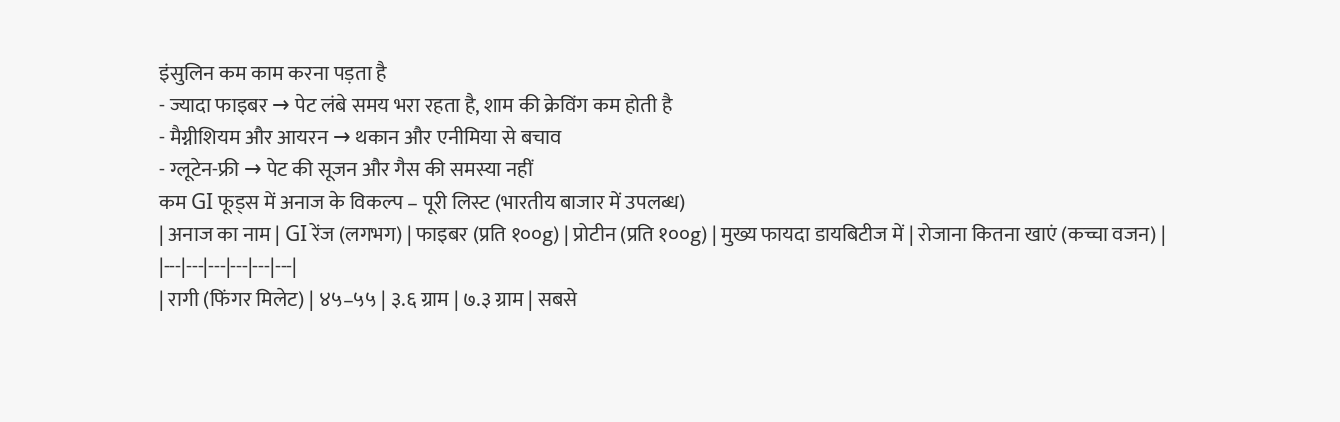इंसुलिन कम काम करना पड़ता है
- ज्यादा फाइबर → पेट लंबे समय भरा रहता है, शाम की क्रेविंग कम होती है
- मैग्नीशियम और आयरन → थकान और एनीमिया से बचाव
- ग्लूटेन-फ्री → पेट की सूजन और गैस की समस्या नहीं
कम GI फूड्स में अनाज के विकल्प – पूरी लिस्ट (भारतीय बाजार में उपलब्ध)
| अनाज का नाम | GI रेंज (लगभग) | फाइबर (प्रति १००g) | प्रोटीन (प्रति १००g) | मुख्य फायदा डायबिटीज में | रोजाना कितना खाएं (कच्चा वजन) |
|---|---|---|---|---|---|
| रागी (फिंगर मिलेट) | ४५–५५ | ३.६ ग्राम | ७.३ ग्राम | सबसे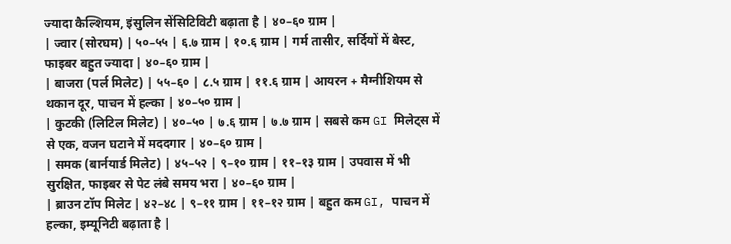ज्यादा कैल्शियम, इंसुलिन सेंसिटिविटी बढ़ाता है | ४०–६० ग्राम |
| ज्वार (सोरघम) | ५०–५५ | ६.७ ग्राम | १०.६ ग्राम | गर्म तासीर, सर्दियों में बेस्ट, फाइबर बहुत ज्यादा | ४०–६० ग्राम |
| बाजरा (पर्ल मिलेट) | ५५–६० | ८.५ ग्राम | ११.६ ग्राम | आयरन + मैग्नीशियम से थकान दूर, पाचन में हल्का | ४०–५० ग्राम |
| कुटकी (लिटिल मिलेट) | ४०–५० | ७.६ ग्राम | ७.७ ग्राम | सबसे कम GI मिलेट्स में से एक, वजन घटाने में मददगार | ४०–६० ग्राम |
| समक (बार्नयार्ड मिलेट) | ४५–५२ | ९–१० ग्राम | ११–१३ ग्राम | उपवास में भी सुरक्षित, फाइबर से पेट लंबे समय भरा | ४०–६० ग्राम |
| ब्राउन टॉप मिलेट | ४२–४८ | ९–११ ग्राम | ११–१२ ग्राम | बहुत कम GI, पाचन में हल्का, इम्यूनिटी बढ़ाता है |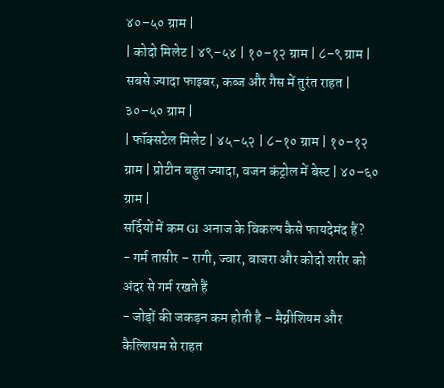४०–५० ग्राम |
| कोदो मिलेट | ४९–५४ | १०–१२ ग्राम | ८–९ ग्राम | सबसे ज्यादा फाइबर, कब्ज और गैस में तुरंत राहत | ३०–५० ग्राम |
| फॉक्सटेल मिलेट | ४५–५२ | ८–१० ग्राम | १०–१२ ग्राम | प्रोटीन बहुत ज्यादा, वजन कंट्रोल में बेस्ट | ४०–६० ग्राम |
सर्दियों में कम GI अनाज के विकल्प कैसे फायदेमंद हैं?
- गर्म तासीर – रागी, ज्वार, बाजरा और कोदो शरीर को अंदर से गर्म रखते हैं
- जोड़ों की जकड़न कम होती है – मैग्नीशियम और कैल्शियम से राहत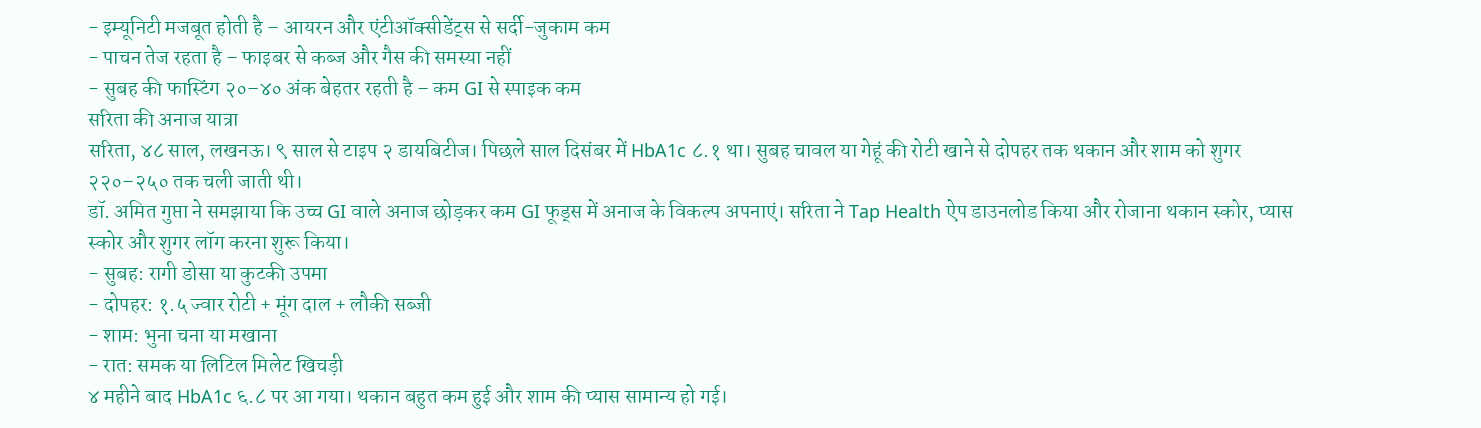- इम्यूनिटी मजबूत होती है – आयरन और एंटीऑक्सीडेंट्स से सर्दी-जुकाम कम
- पाचन तेज रहता है – फाइबर से कब्ज और गैस की समस्या नहीं
- सुबह की फास्टिंग २०–४० अंक बेहतर रहती है – कम GI से स्पाइक कम
सरिता की अनाज यात्रा
सरिता, ४८ साल, लखनऊ। ९ साल से टाइप २ डायबिटीज। पिछले साल दिसंबर में HbA1c ८.१ था। सुबह चावल या गेहूं की रोटी खाने से दोपहर तक थकान और शाम को शुगर २२०–२५० तक चली जाती थी।
डॉ. अमित गुप्ता ने समझाया कि उच्च GI वाले अनाज छोड़कर कम GI फूड्स में अनाज के विकल्प अपनाएं। सरिता ने Tap Health ऐप डाउनलोड किया और रोजाना थकान स्कोर, प्यास स्कोर और शुगर लॉग करना शुरू किया।
- सुबह: रागी डोसा या कुटकी उपमा
- दोपहर: १.५ ज्वार रोटी + मूंग दाल + लौकी सब्जी
- शाम: भुना चना या मखाना
- रात: समक या लिटिल मिलेट खिचड़ी
४ महीने बाद HbA1c ६.८ पर आ गया। थकान बहुत कम हुई और शाम की प्यास सामान्य हो गई।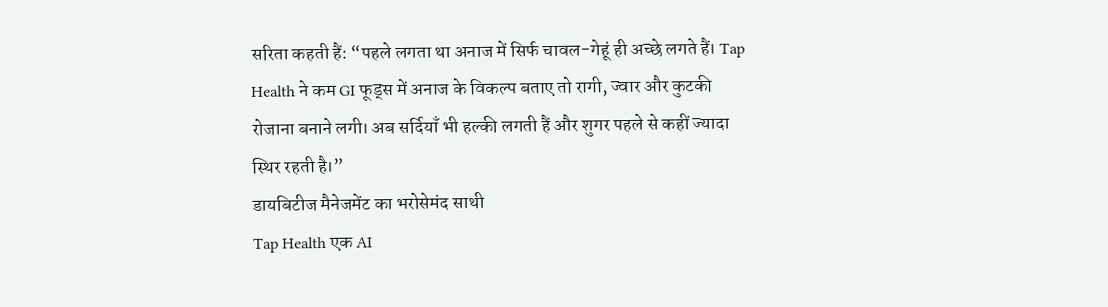सरिता कहती हैं: “पहले लगता था अनाज में सिर्फ चावल-गेहूं ही अच्छे लगते हैं। Tap Health ने कम GI फूड्स में अनाज के विकल्प बताए तो रागी, ज्वार और कुटकी रोजाना बनाने लगी। अब सर्दियाँ भी हल्की लगती हैं और शुगर पहले से कहीं ज्यादा स्थिर रहती है।”
डायबिटीज मैनेजमेंट का भरोसेमंद साथी
Tap Health एक AI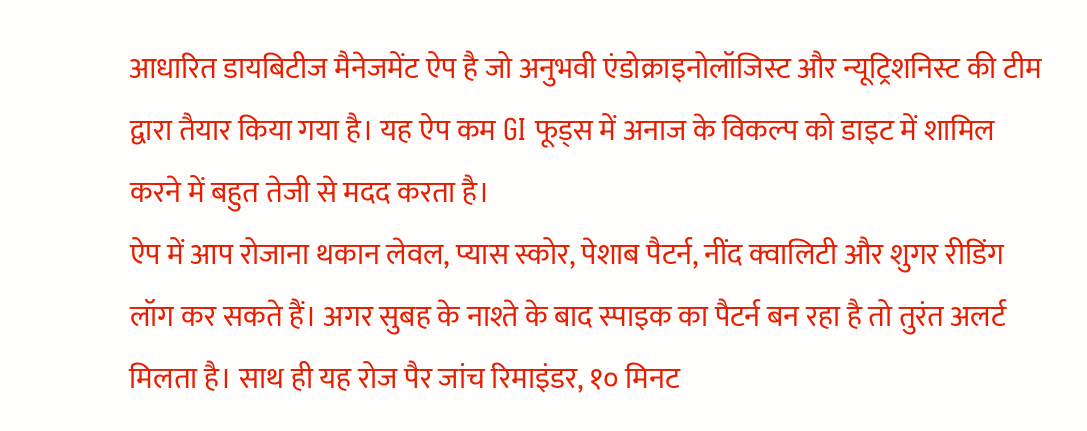आधारित डायबिटीज मैनेजमेंट ऐप है जो अनुभवी एंडोक्राइनोलॉजिस्ट और न्यूट्रिशनिस्ट की टीम द्वारा तैयार किया गया है। यह ऐप कम GI फूड्स में अनाज के विकल्प को डाइट में शामिल करने में बहुत तेजी से मदद करता है।
ऐप में आप रोजाना थकान लेवल, प्यास स्कोर, पेशाब पैटर्न, नींद क्वालिटी और शुगर रीडिंग लॉग कर सकते हैं। अगर सुबह के नाश्ते के बाद स्पाइक का पैटर्न बन रहा है तो तुरंत अलर्ट मिलता है। साथ ही यह रोज पैर जांच रिमाइंडर, १० मिनट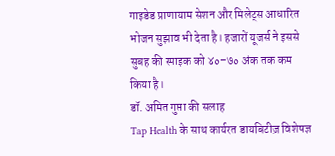गाइडेड प्राणायाम सेशन और मिलेट्स आधारित भोजन सुझाव भी देता है। हजारों यूजर्स ने इससे सुबह की स्पाइक को ४०–७० अंक तक कम किया है।
डॉ. अमित गुप्ता की सलाह
Tap Health के साथ कार्यरत डायबिटीज़ विशेषज्ञ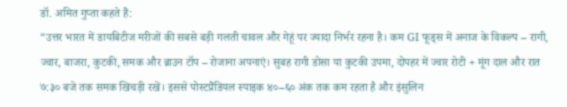डॉ. अमित गुप्ता कहते हैं:
“उत्तर भारत में डायबिटीज मरीजों की सबसे बड़ी गलती चावल और गेहूं पर ज्यादा निर्भर रहना है। कम GI फूड्स में अनाज के विकल्प – रागी, ज्वार, बाजरा, कुटकी, समक और ब्राउन टॉप – रोजाना अपनाएं। सुबह रागी डोसा या कुटकी उपमा, दोपहर में ज्वार रोटी + मूंग दाल और रात ७:३० बजे तक समक खिचड़ी रखें। इससे पोस्टप्रैंडियल स्पाइक ४०–६० अंक तक कम रहता है और इंसुलिन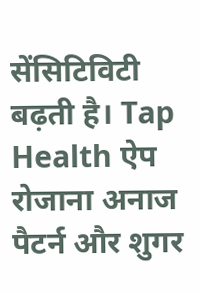सेंसिटिविटी बढ़ती है। Tap Health ऐप रोजाना अनाज पैटर्न और शुगर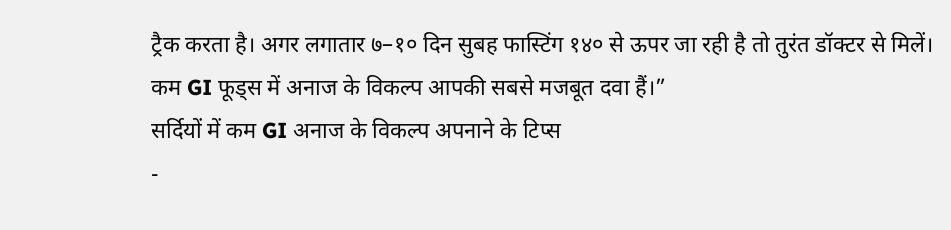ट्रैक करता है। अगर लगातार ७–१० दिन सुबह फास्टिंग १४० से ऊपर जा रही है तो तुरंत डॉक्टर से मिलें। कम GI फूड्स में अनाज के विकल्प आपकी सबसे मजबूत दवा हैं।”
सर्दियों में कम GI अनाज के विकल्प अपनाने के टिप्स
-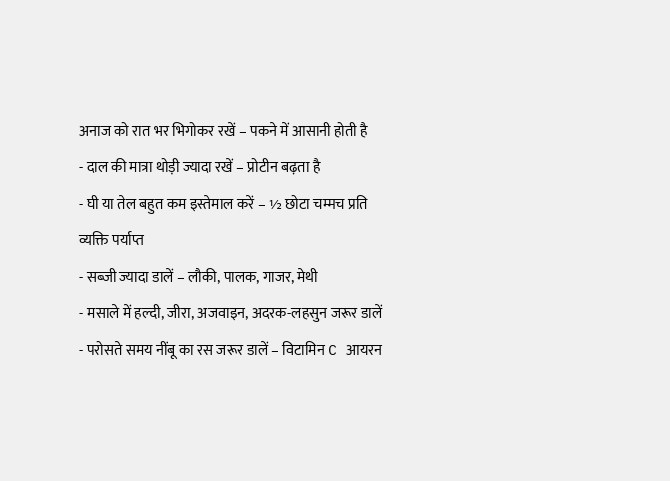अनाज को रात भर भिगोकर रखें – पकने में आसानी होती है
- दाल की मात्रा थोड़ी ज्यादा रखें – प्रोटीन बढ़ता है
- घी या तेल बहुत कम इस्तेमाल करें – ½ छोटा चम्मच प्रति व्यक्ति पर्याप्त
- सब्जी ज्यादा डालें – लौकी, पालक, गाजर, मेथी
- मसाले में हल्दी, जीरा, अजवाइन, अदरक-लहसुन जरूर डालें
- परोसते समय नींबू का रस जरूर डालें – विटामिन C आयरन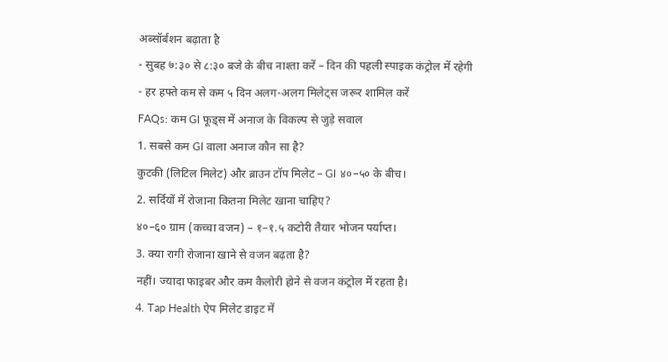अब्सॉर्बशन बढ़ाता है
- सुबह ७:३० से ८:३० बजे के बीच नाश्ता करें – दिन की पहली स्पाइक कंट्रोल में रहेगी
- हर हफ्ते कम से कम ५ दिन अलग-अलग मिलेट्स जरूर शामिल करें
FAQs: कम GI फूड्स में अनाज के विकल्प से जुड़े सवाल
1. सबसे कम GI वाला अनाज कौन सा है?
कुटकी (लिटिल मिलेट) और ब्राउन टॉप मिलेट – GI ४०–५० के बीच।
2. सर्दियों में रोजाना कितना मिलेट खाना चाहिए?
४०–६० ग्राम (कच्चा वजन) – १–१.५ कटोरी तैयार भोजन पर्याप्त।
3. क्या रागी रोजाना खाने से वजन बढ़ता है?
नहीं। ज्यादा फाइबर और कम कैलोरी होने से वजन कंट्रोल में रहता है।
4. Tap Health ऐप मिलेट डाइट में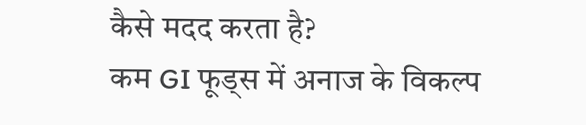कैसे मदद करता है?
कम GI फूड्स में अनाज के विकल्प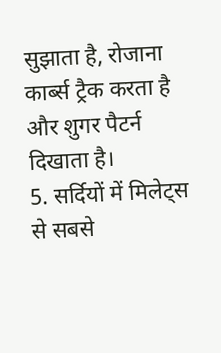सुझाता है, रोजाना कार्ब्स ट्रैक करता है और शुगर पैटर्न दिखाता है।
5. सर्दियों में मिलेट्स से सबसे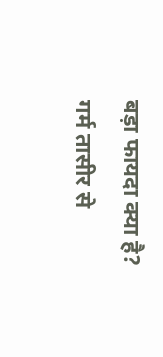बड़ा फायदा क्या है?
गर्म तासीर से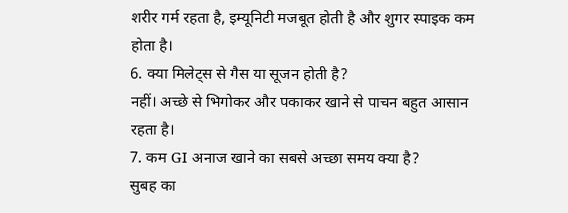शरीर गर्म रहता है, इम्यूनिटी मजबूत होती है और शुगर स्पाइक कम होता है।
6. क्या मिलेट्स से गैस या सूजन होती है?
नहीं। अच्छे से भिगोकर और पकाकर खाने से पाचन बहुत आसान रहता है।
7. कम GI अनाज खाने का सबसे अच्छा समय क्या है?
सुबह का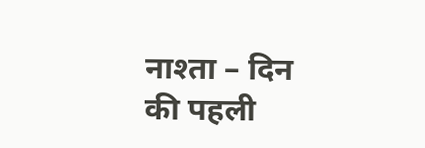नाश्ता – दिन की पहली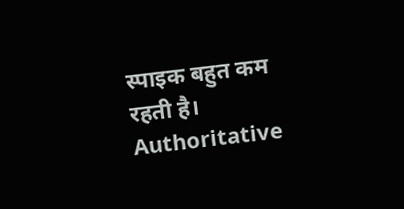स्पाइक बहुत कम रहती है।
Authoritative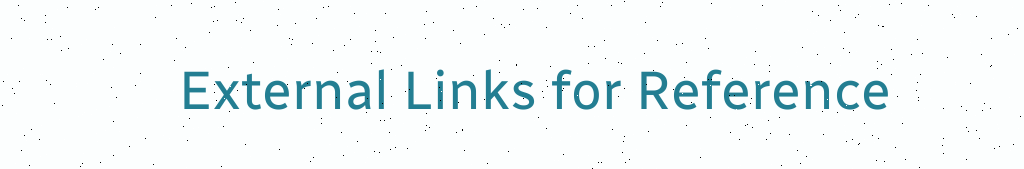External Links for Reference